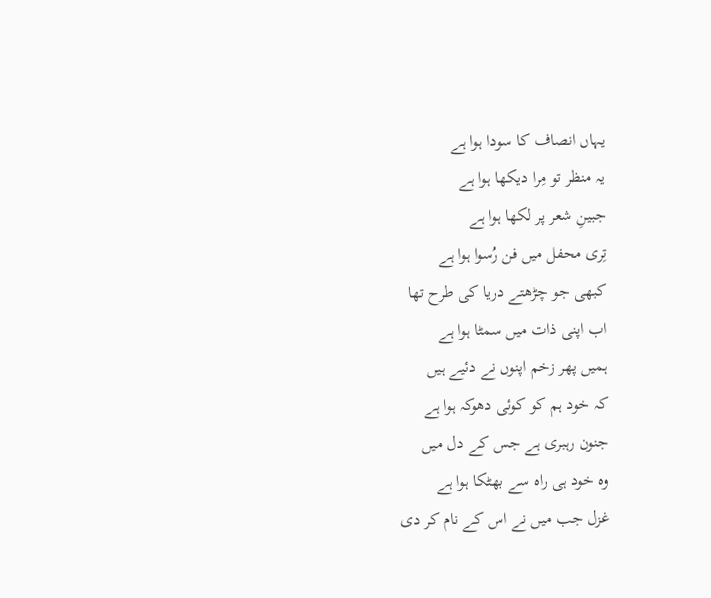یہاں انصاف کا سودا ہوا ہے
یہ منظر تو مِرا دیکھا ہوا ہے
جبینِ شعر پر لکھا ہوا ہے
تِری محفل میں فن رُسوا ہوا ہے
کبھی جو چڑھتے دریا کی طرح تھا
اب اپنی ذات میں سمٹا ہوا ہے
ہمیں پھر زخم اپنوں نے دئیے ہیں
کہ خود ہم کو کوئی دھوکہ ہوا ہے
جنون رہبری ہے جس کے دل میں
وہ خود ہی راہ سے بھٹکا ہوا ہے
غزل جب میں نے اس کے نام کر دی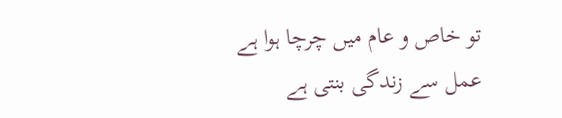تو خاص و عام میں چرچا ہوا ہے
عمل سے زندگی بنتی ہے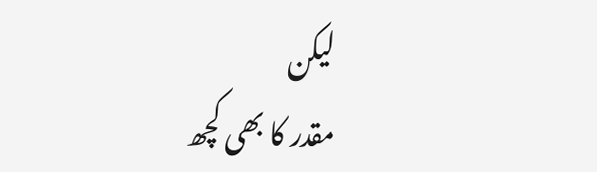لیکن
مقدر کا بھی کچھ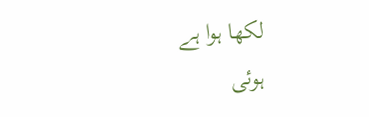لکھا ہوا ہے
ہوئی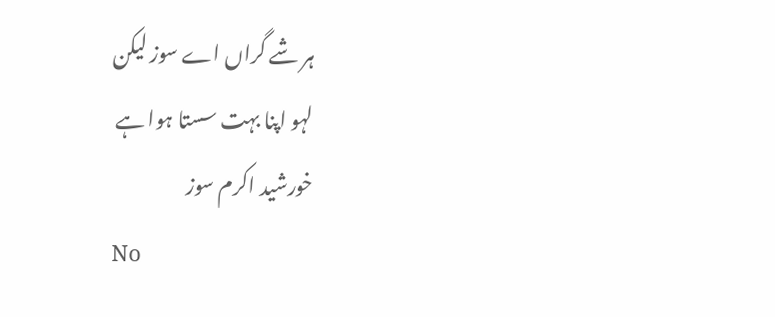ہر شے گراں اے سوز لیکن
لہو اپنا بہت سستا ہوا ہے
خورشید اکرم سوز
No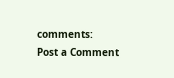comments:
Post a Comment